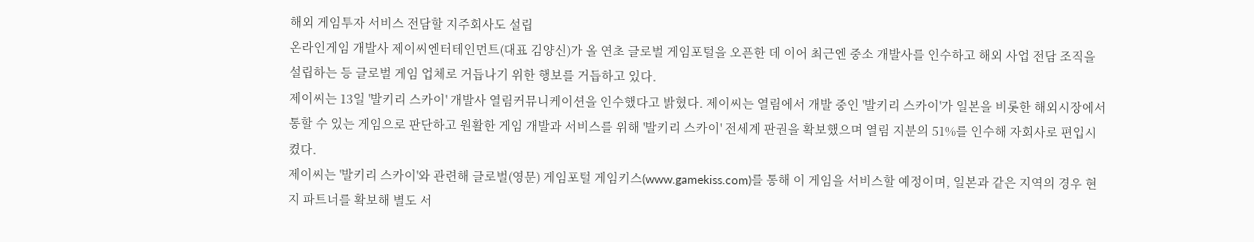해외 게임투자 서비스 전담할 지주회사도 설립
온라인게임 개발사 제이씨엔터테인먼트(대표 김양신)가 올 연초 글로벌 게임포털을 오픈한 데 이어 최근엔 중소 개발사를 인수하고 해외 사업 전담 조직을 설립하는 등 글로벌 게임 업체로 거듭나기 위한 행보를 거듭하고 있다.
제이씨는 13일 '발키리 스카이' 개발사 열림커뮤니케이션을 인수했다고 밝혔다. 제이씨는 열림에서 개발 중인 '발키리 스카이'가 일본을 비롯한 해외시장에서 통할 수 있는 게임으로 판단하고 원활한 게임 개발과 서비스를 위해 '발키리 스카이' 전세계 판권을 확보했으며 열림 지분의 51%를 인수해 자회사로 편입시켰다.
제이씨는 '발키리 스카이'와 관련해 글로벌(영문) 게임포털 게임키스(www.gamekiss.com)를 통해 이 게임을 서비스할 예정이며, 일본과 같은 지역의 경우 현지 파트너를 확보해 별도 서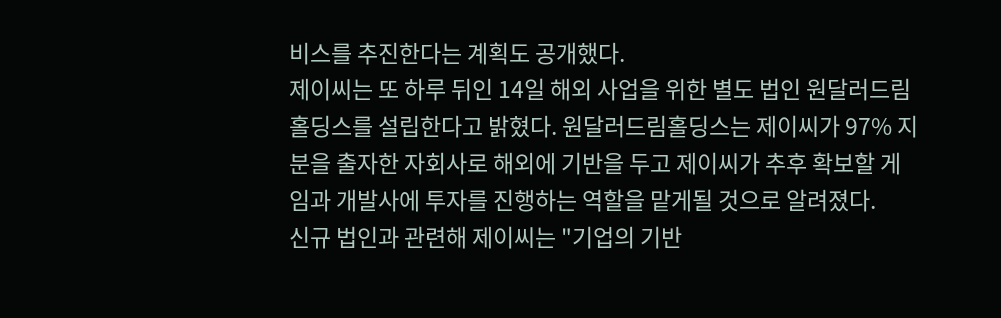비스를 추진한다는 계획도 공개했다.
제이씨는 또 하루 뒤인 14일 해외 사업을 위한 별도 법인 원달러드림홀딩스를 설립한다고 밝혔다. 원달러드림홀딩스는 제이씨가 97% 지분을 출자한 자회사로 해외에 기반을 두고 제이씨가 추후 확보할 게임과 개발사에 투자를 진행하는 역할을 맡게될 것으로 알려졌다.
신규 법인과 관련해 제이씨는 "기업의 기반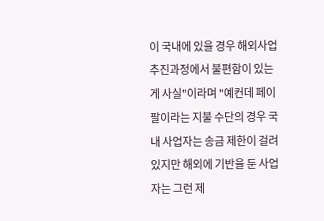이 국내에 있을 경우 해외사업 추진과정에서 불편함이 있는 게 사실"이라며 "예컨데 페이팔이라는 지불 수단의 경우 국내 사업자는 송금 제한이 걸려있지만 해외에 기반을 둔 사업자는 그런 제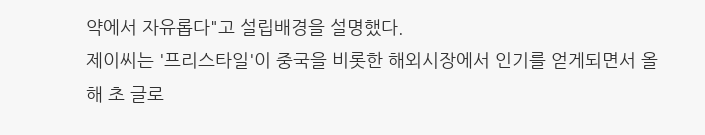약에서 자유롭다"고 설립배경을 설명했다.
제이씨는 '프리스타일'이 중국을 비롯한 해외시장에서 인기를 얻게되면서 올해 초 글로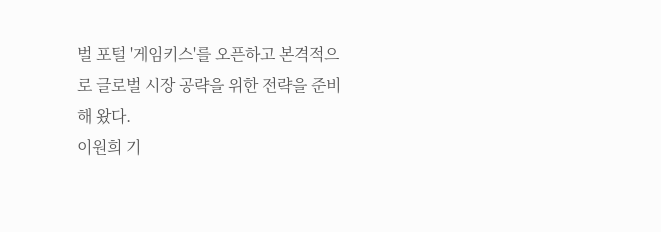벌 포털 '게임키스'를 오픈하고 본격적으로 글로벌 시장 공략을 위한 전략을 준비해 왔다.
이원희 기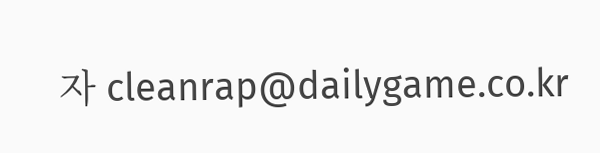자 cleanrap@dailygame.co.kr